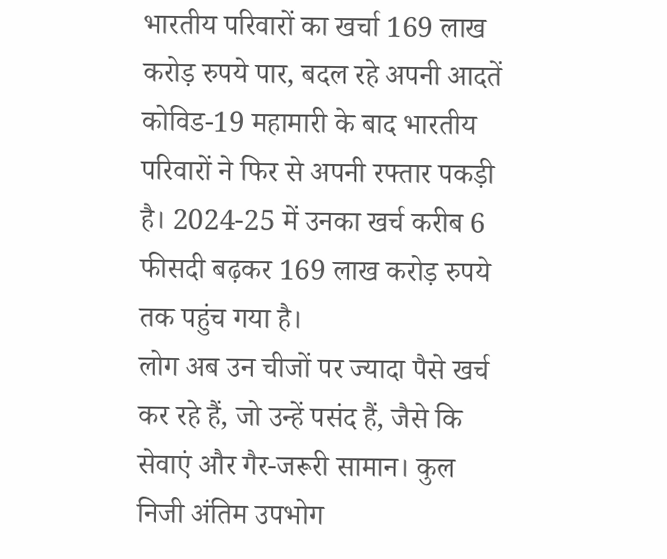भारतीय परिवारों का खर्चा 169 लाख करोड़ रुपये पार, बदल रहे अपनी आदतें
कोविड-19 महामारी के बाद भारतीय परिवारों ने फिर से अपनी रफ्तार पकड़ी है। 2024-25 में उनका खर्च करीब 6 फीसदी बढ़कर 169 लाख करोड़ रुपये तक पहुंच गया है।
लोग अब उन चीजों पर ज्यादा पैसे खर्च कर रहे हैं, जो उन्हें पसंद हैं, जैसे कि सेवाएं और गैर-जरूरी सामान। कुल निजी अंतिम उपभोग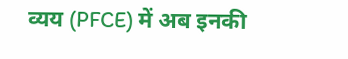व्यय (PFCE) में अब इनकी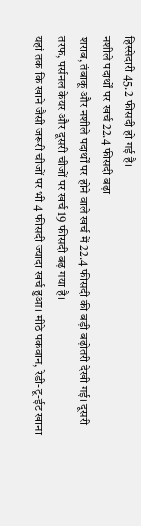हिस्सेदारी 45.2 फीसदी हो गई है।
नशीले पदार्थों पर खर्च 22.4 फीसदी बढ़ा
शराब, तंबाकू और नशीले पदार्थों पर होने वाले खर्च में 22.4 फीसदी की बड़ी बढ़ोतरी देखी गई। दूसरी तरफ, पर्सनल केयर और दूसरी चीजों पर खर्च 19 फीसदी बढ़ गया है।
यहां तक कि खाने जैसी जरूरी चीजों पर भी 4 फीसदी ज्यादा खर्च हुआ। मीठे पकवान, रेडी-टू-ईट खाना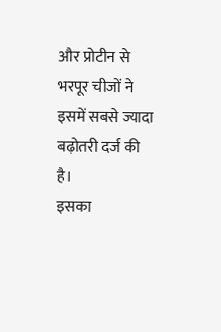और प्रोटीन से भरपूर चीजों ने इसमें सबसे ज्यादा बढ़ोतरी दर्ज की है।
इसका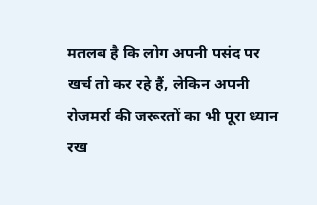मतलब है कि लोग अपनी पसंद पर खर्च तो कर रहे हैं, लेकिन अपनी रोजमर्रा की जरूरतों का भी पूरा ध्यान रख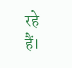रहे हैं।